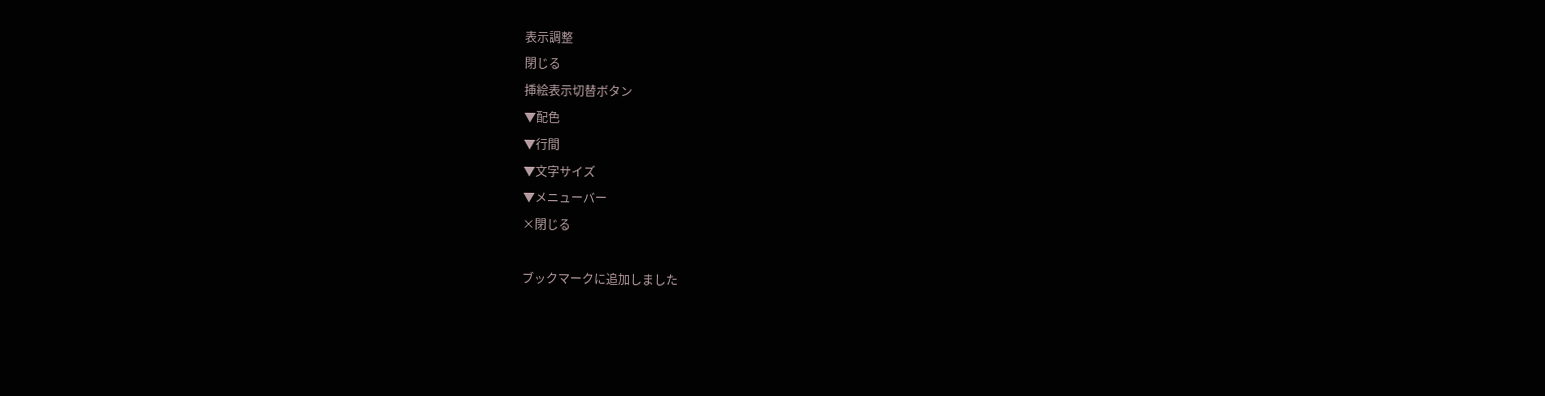表示調整
閉じる
挿絵表示切替ボタン
▼配色
▼行間
▼文字サイズ
▼メニューバー
×閉じる

ブックマークに追加しました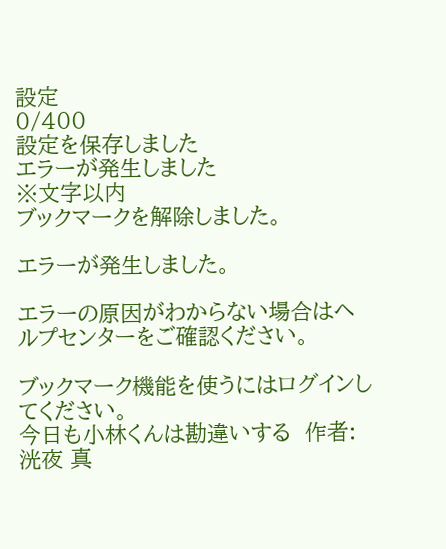設定
0/400
設定を保存しました
エラーが発生しました
※文字以内
ブックマークを解除しました。

エラーが発生しました。

エラーの原因がわからない場合はヘルプセンターをご確認ください。

ブックマーク機能を使うにはログインしてください。
今日も小林くんは勘違いする  作者: 洸夜 真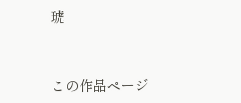琥


この作品ページ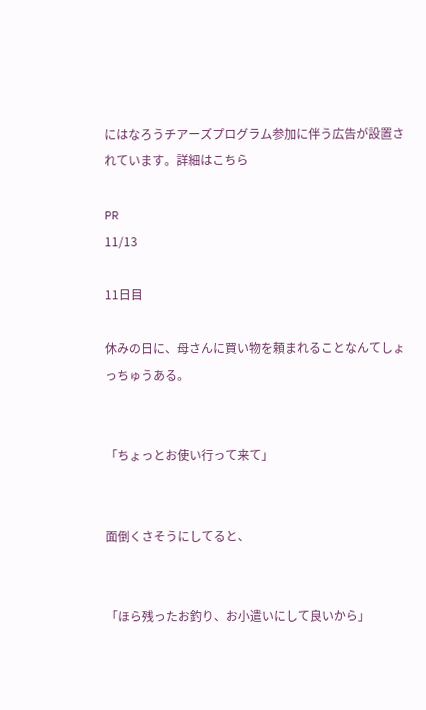にはなろうチアーズプログラム参加に伴う広告が設置されています。詳細はこちら

PR
11/13

11日目

休みの日に、母さんに買い物を頼まれることなんてしょっちゅうある。


「ちょっとお使い行って来て」


面倒くさそうにしてると、


「ほら残ったお釣り、お小遣いにして良いから」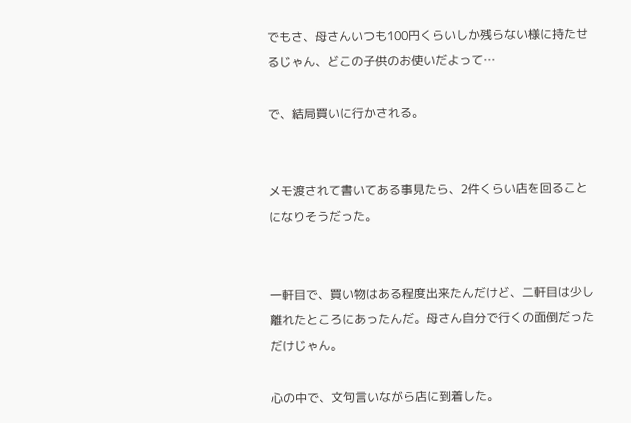でもさ、母さんいつも100円くらいしか残らない様に持たせるじゃん、どこの子供のお使いだよって…

で、結局買いに行かされる。


メモ渡されて書いてある事見たら、2件くらい店を回ることになりそうだった。


一軒目で、買い物はある程度出来たんだけど、二軒目は少し離れたところにあったんだ。母さん自分で行くの面倒だっただけじゃん。

心の中で、文句言いながら店に到着した。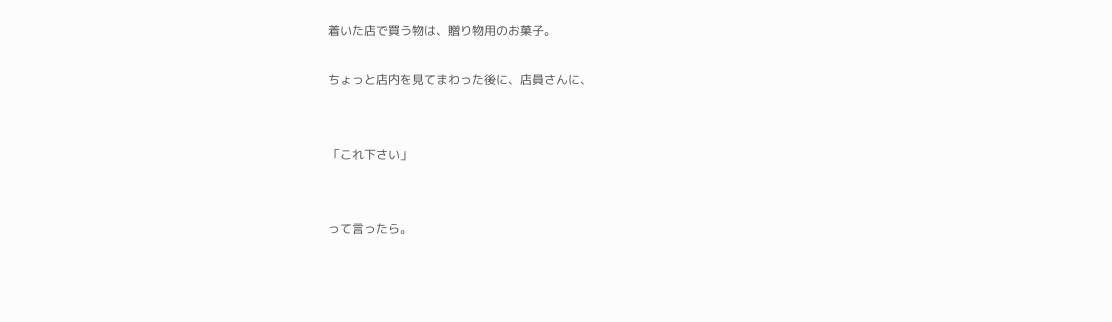着いた店で買う物は、贈り物用のお菓子。

ちょっと店内を見てまわった後に、店員さんに、


「これ下さい」


って言ったら。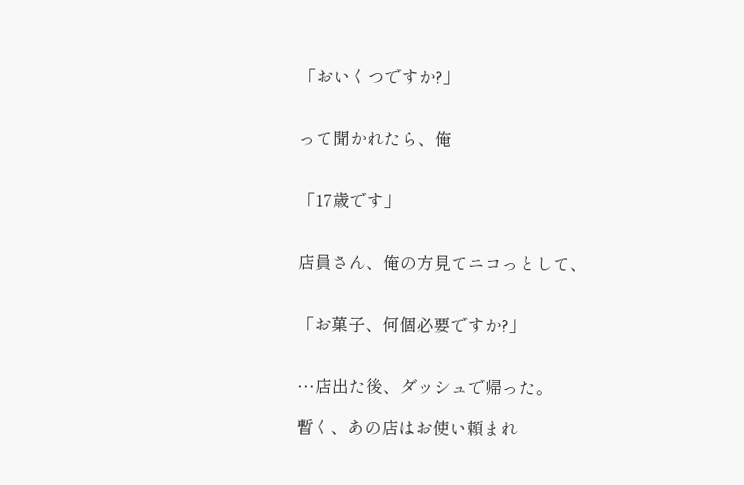「おいくつですか?」


って聞かれたら、俺


「17歳です」


店員さん、俺の方見てニコっとして、


「お菓子、何個必要ですか?」


…店出た後、ダッシュで帰った。

暫く、あの店はお使い頼まれ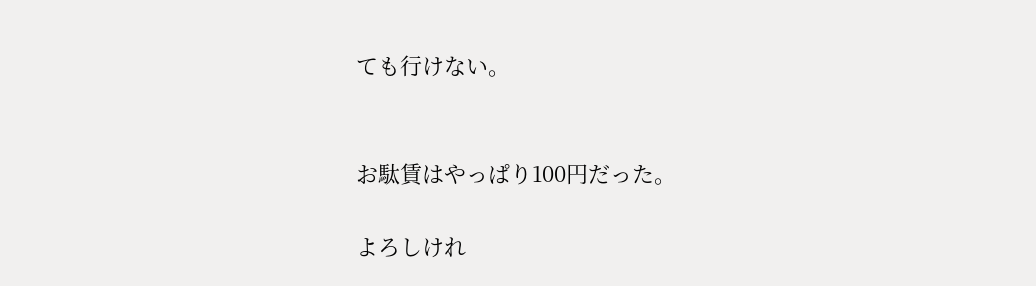ても行けない。


お駄賃はやっぱり100円だった。

よろしけれ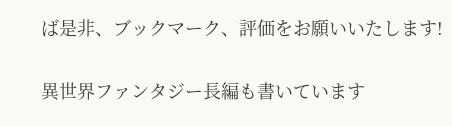ば是非、ブックマーク、評価をお願いいたします!


異世界ファンタジー長編も書いています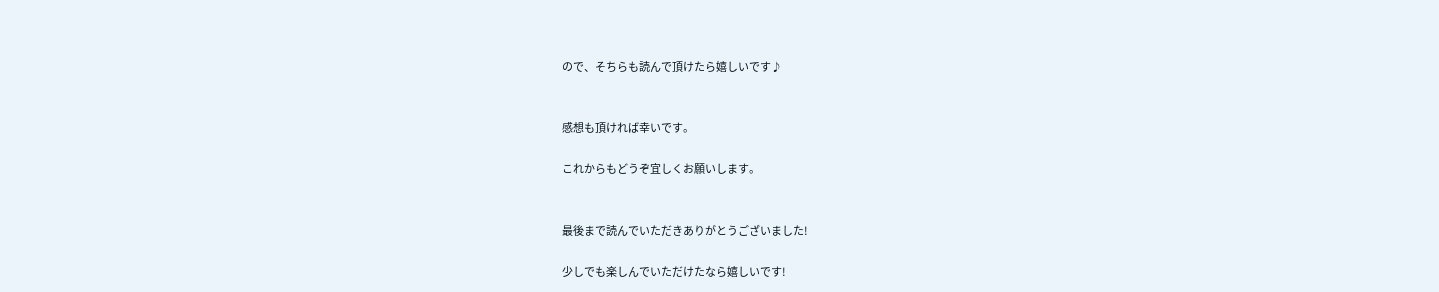ので、そちらも読んで頂けたら嬉しいです♪


感想も頂ければ幸いです。

これからもどうぞ宜しくお願いします。


最後まで読んでいただきありがとうございました!

少しでも楽しんでいただけたなら嬉しいです!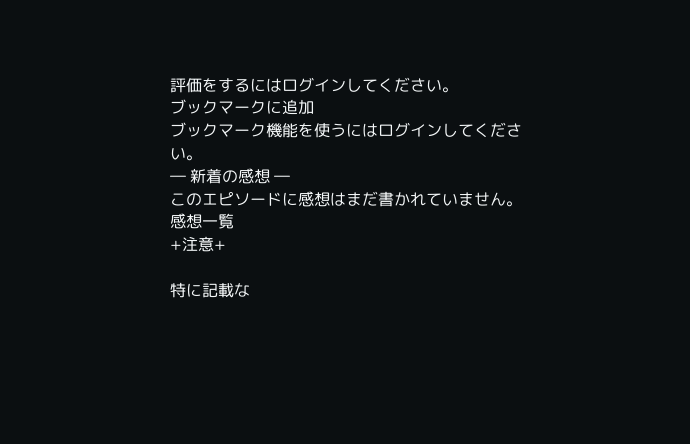評価をするにはログインしてください。
ブックマークに追加
ブックマーク機能を使うにはログインしてください。
― 新着の感想 ―
このエピソードに感想はまだ書かれていません。
感想一覧
+注意+

特に記載な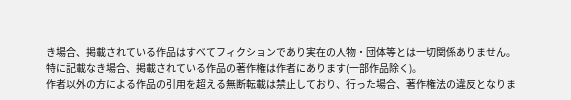き場合、掲載されている作品はすべてフィクションであり実在の人物・団体等とは一切関係ありません。
特に記載なき場合、掲載されている作品の著作権は作者にあります(一部作品除く)。
作者以外の方による作品の引用を超える無断転載は禁止しており、行った場合、著作権法の違反となりま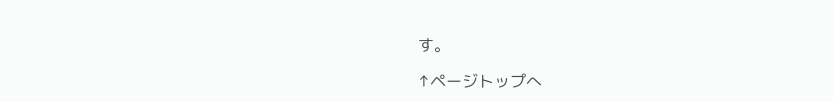す。

↑ページトップへ